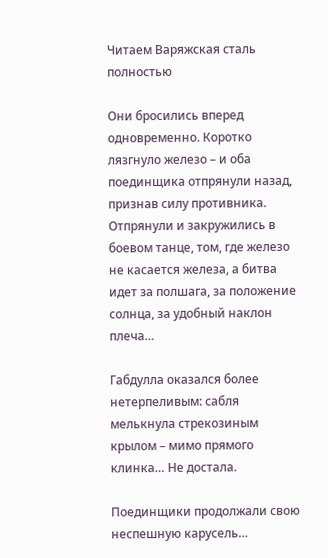Читаем Варяжская сталь полностью

Они бросились вперед одновременно. Коротко лязгнуло железо – и оба поединщика отпрянули назад, признав силу противника. Отпрянули и закружились в боевом танце, том, где железо не касается железа, а битва идет за полшага, за положение солнца, за удобный наклон плеча…

Габдулла оказался более нетерпеливым: сабля мелькнула стрекозиным крылом – мимо прямого клинка… Не достала.

Поединщики продолжали свою неспешную карусель…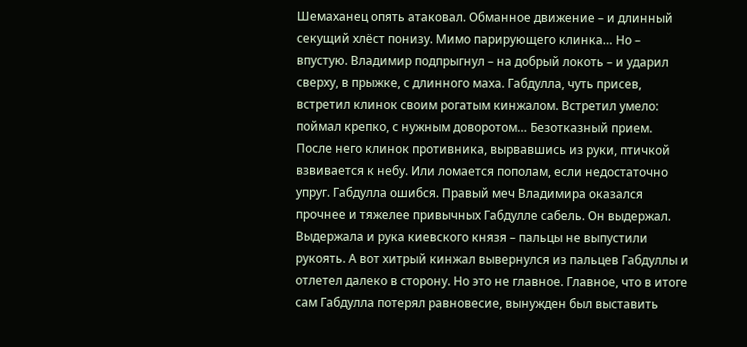Шемаханец опять атаковал. Обманное движение – и длинный секущий хлёст понизу. Мимо парирующего клинка… Но – впустую. Владимир подпрыгнул – на добрый локоть – и ударил сверху, в прыжке, с длинного маха. Габдулла, чуть присев, встретил клинок своим рогатым кинжалом. Встретил умело: поймал крепко, с нужным доворотом… Безотказный прием. После него клинок противника, вырвавшись из руки, птичкой взвивается к небу. Или ломается пополам, если недостаточно упруг. Габдулла ошибся. Правый меч Владимира оказался прочнее и тяжелее привычных Габдулле сабель. Он выдержал. Выдержала и рука киевского князя – пальцы не выпустили рукоять. А вот хитрый кинжал вывернулся из пальцев Габдуллы и отлетел далеко в сторону. Но это не главное. Главное, что в итоге сам Габдулла потерял равновесие, вынужден был выставить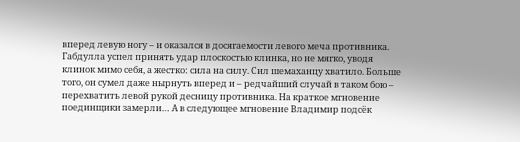вперед левую ногу – и оказался в досягаемости левого меча противника. Габдулла успел принять удар плоскостью клинка, но не мягко, уводя клинок мимо себя, а жестко: сила на силу. Сил шемаханцу хватило. Больше того, он сумел даже нырнуть вперед и – редчайший случай в таком бою – перехватить левой рукой десницу противника. На краткое мгновение поединщики замерли… А в следующее мгновение Владимир подсёк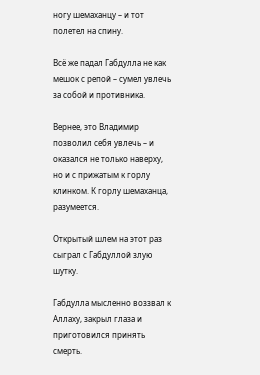ногу шемаханцу – и тот полетел на спину.

Всё же падал Габдулла не как мешок с репой – сумел увлечь за собой и противника.

Вернее, это Владимир позволил себя увлечь – и оказался не только наверху, но и с прижатым к горлу клинком. К горлу шемаханца, разумеется.

Открытый шлем на этот раз сыграл с Габдуллой злую шутку.

Габдулла мысленно воззвал к Аллаху, закрыл глаза и приготовился принять смерть.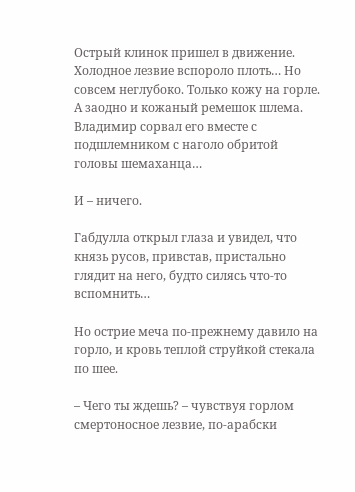Острый клинок пришел в движение. Холодное лезвие вспороло плоть… Но совсем неглубоко. Только кожу на горле. А заодно и кожаный ремешок шлема. Владимир сорвал его вместе с подшлемником с наголо обритой головы шемаханца…

И – ничего.

Габдулла открыл глаза и увидел, что князь русов, привстав, пристально глядит на него, будто силясь что-то вспомнить…

Но острие меча по-прежнему давило на горло, и кровь теплой струйкой стекала по шее.

– Чего ты ждешь? – чувствуя горлом смертоносное лезвие, по-арабски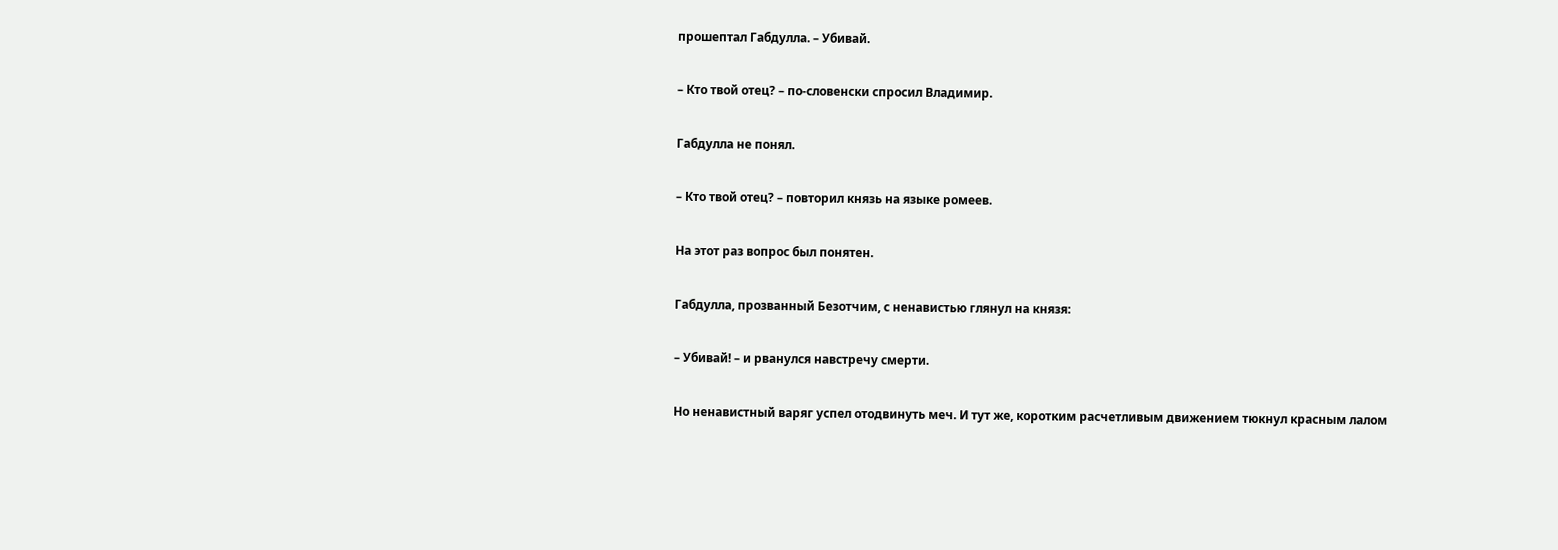прошептал Габдулла. – Убивай.

– Кто твой отец? – по-словенски спросил Владимир.

Габдулла не понял.

– Кто твой отец? – повторил князь на языке ромеев.

На этот раз вопрос был понятен.

Габдулла, прозванный Безотчим, с ненавистью глянул на князя:

– Убивай! – и рванулся навстречу смерти.

Но ненавистный варяг успел отодвинуть меч. И тут же, коротким расчетливым движением тюкнул красным лалом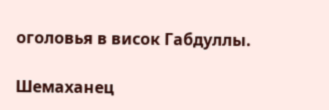оголовья в висок Габдуллы.

Шемаханец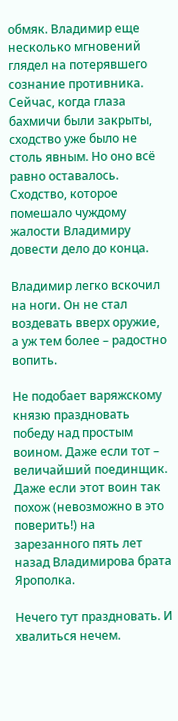обмяк. Владимир еще несколько мгновений глядел на потерявшего сознание противника. Сейчас, когда глаза бахмичи были закрыты, сходство уже было не столь явным. Но оно всё равно оставалось. Сходство, которое помешало чуждому жалости Владимиру довести дело до конца.

Владимир легко вскочил на ноги. Он не стал воздевать вверх оружие, а уж тем более – радостно вопить.

Не подобает варяжскому князю праздновать победу над простым воином. Даже если тот – величайший поединщик. Даже если этот воин так похож (невозможно в это поверить!) на зарезанного пять лет назад Владимирова брата Ярополка.

Нечего тут праздновать. И хвалиться нечем.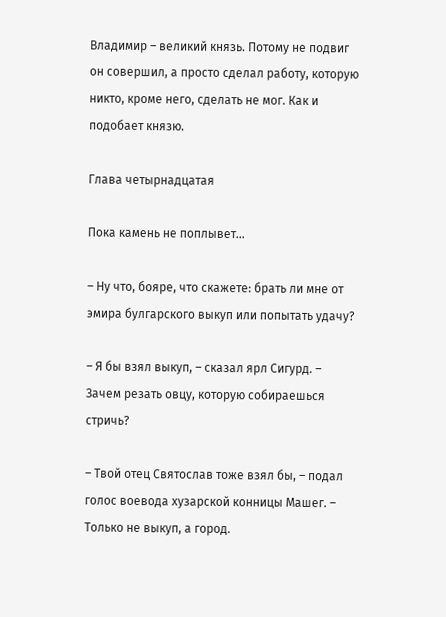Владимир – великий князь. Потому не подвиг он совершил, а просто сделал работу, которую никто, кроме него, сделать не мог. Как и подобает князю.

Глава четырнадцатая

Пока камень не поплывет…

– Ну что, бояре, что скажете: брать ли мне от эмира булгарского выкуп или попытать удачу?

– Я бы взял выкуп, – сказал ярл Сигурд. – Зачем резать овцу, которую собираешься стричь?

– Твой отец Святослав тоже взял бы, – подал голос воевода хузарской конницы Машег. – Только не выкуп, а город.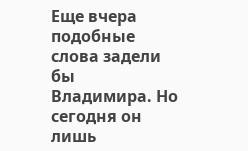Еще вчера подобные слова задели бы Владимира. Но сегодня он лишь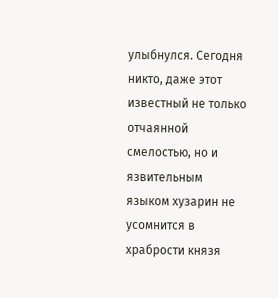улыбнулся. Сегодня никто, даже этот известный не только отчаянной смелостью, но и язвительным языком хузарин не усомнится в храбрости князя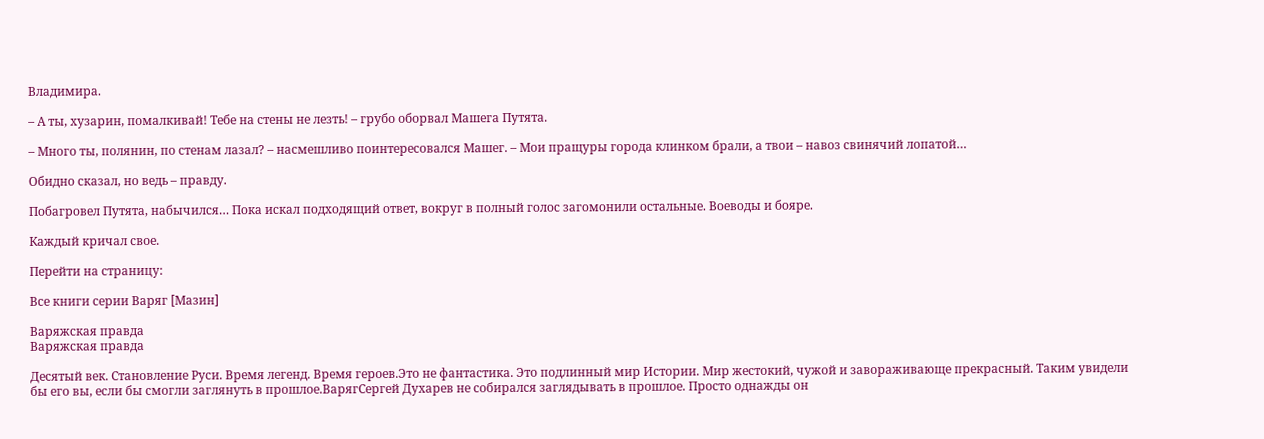Владимира.

– А ты, хузарин, помалкивай! Тебе на стены не лезть! – грубо оборвал Машега Путята.

– Много ты, полянин, по стенам лазал? – насмешливо поинтересовался Машег. – Мои пращуры города клинком брали, а твои – навоз свинячий лопатой…

Обидно сказал, но ведь – правду.

Побагровел Путята, набычился… Пока искал подходящий ответ, вокруг в полный голос загомонили остальные. Воеводы и бояре.

Каждый кричал свое.

Перейти на страницу:

Все книги серии Варяг [Мазин]

Варяжская правда
Варяжская правда

Десятый век. Становление Руси. Время легенд. Время героев.Это не фантастика. Это подлинный мир Истории. Мир жестокий, чужой и завораживающе прекрасный. Таким увидели бы его вы, если бы смогли заглянуть в прошлое.ВарягСергей Духарев не собирался заглядывать в прошлое. Просто однажды он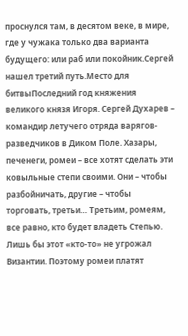проснулся там, в десятом веке, в мире, где у чужака только два варианта будущего: или раб или покойник.Сергей нашел третий путь.Место для битвыПоследний год княжения великого князя Игоря. Сергей Духарев – командир летучего отряда варягов-разведчиков в Диком Поле. Хазары, печенеги, ромеи – все хотят сделать эти ковыльные степи своими. Они – чтобы разбойничать, другие – чтобы торговать, третьи… Третьим, ромеям, все равно, кто будет владеть Степью. Лишь бы этот «кто-то» не угрожал Византии. Поэтому ромеи платят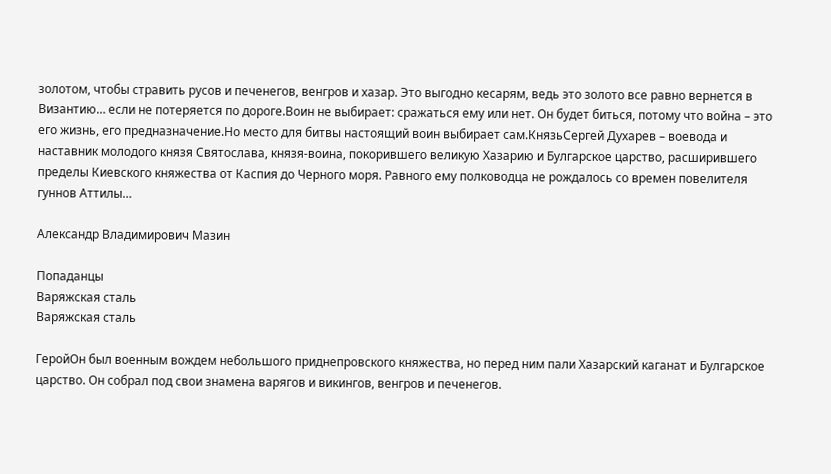золотом, чтобы стравить русов и печенегов, венгров и хазар. Это выгодно кесарям, ведь это золото все равно вернется в Византию… если не потеряется по дороге.Воин не выбирает: сражаться ему или нет. Он будет биться, потому что война – это его жизнь, его предназначение.Но место для битвы настоящий воин выбирает сам.КнязьСергей Духарев – воевода и наставник молодого князя Святослава, князя-воина, покорившего великую Хазарию и Булгарское царство, расширившего пределы Киевского княжества от Каспия до Черного моря. Равного ему полководца не рождалось со времен повелителя гуннов Аттилы…

Александр Владимирович Мазин

Попаданцы
Варяжская сталь
Варяжская сталь

ГеройОн был военным вождем небольшого приднепровского княжества, но перед ним пали Хазарский каганат и Булгарское царство. Он собрал под свои знамена варягов и викингов, венгров и печенегов.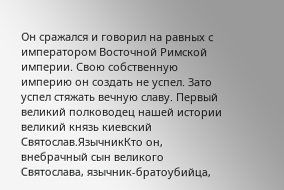Он сражался и говорил на равных с императором Восточной Римской империи. Свою собственную империю он создать не успел. Зато успел стяжать вечную славу. Первый великий полководец нашей истории великий князь киевский Святослав.ЯзычникКто он, внебрачный сын великого Святослава, язычник-братоубийца,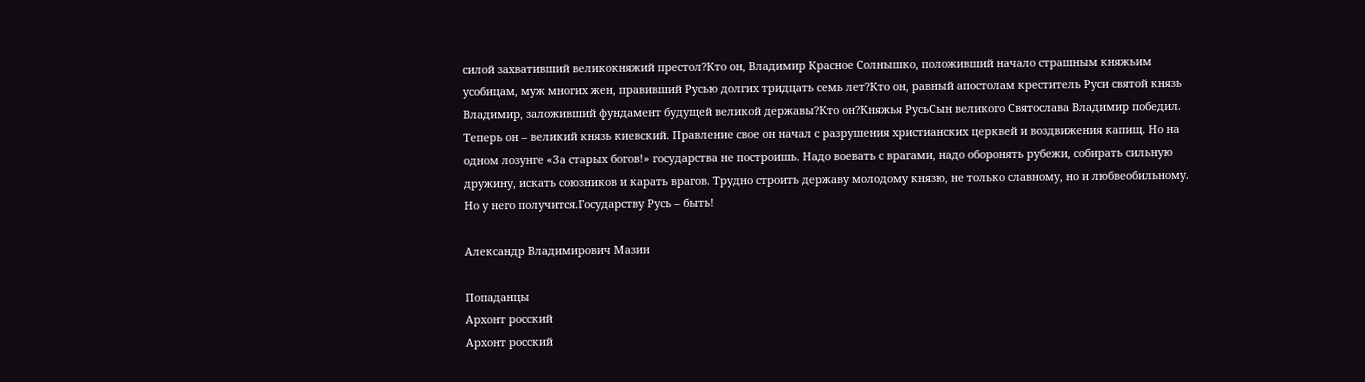силой захвативший великокняжий престол?Кто он, Владимир Красное Солнышко, положивший начало страшным княжьим усобицам, муж многих жен, правивший Русью долгих тридцать семь лет?Кто он, равный апостолам креститель Руси святой князь Владимир, заложивший фундамент будущей великой державы?Кто он?Княжья РусьСын великого Святослава Владимир победил. Теперь он – великий князь киевский. Правление свое он начал с разрушения христианских церквей и воздвижения капищ. Но на одном лозунге «За старых богов!» государства не построишь. Надо воевать с врагами, надо оборонять рубежи, собирать сильную дружину, искать союзников и карать врагов. Трудно строить державу молодому князю, не только славному, но и любвеобильному. Но у него получится.Государству Русь – быть!

Александр Владимирович Мазин

Попаданцы
Архонт росский
Архонт росский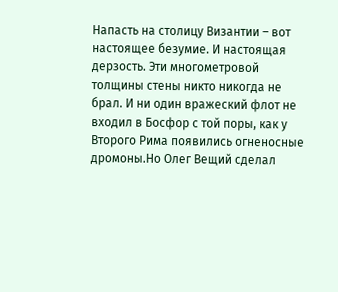Напасть на столицу Византии – вот настоящее безумие. И настоящая дерзость. Эти многометровой толщины стены никто никогда не брал. И ни один вражеский флот не входил в Босфор с той поры, как у Второго Рима появились огненосные дромоны.Но Олег Вещий сделал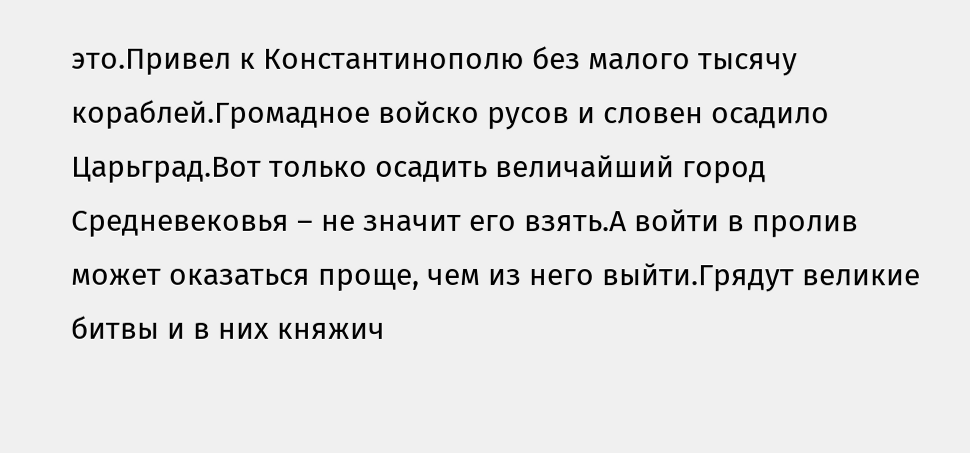это.Привел к Константинополю без малого тысячу кораблей.Громадное войско русов и словен осадило Царьград.Вот только осадить величайший город Средневековья – не значит его взять.А войти в пролив может оказаться проще, чем из него выйти.Грядут великие битвы и в них княжич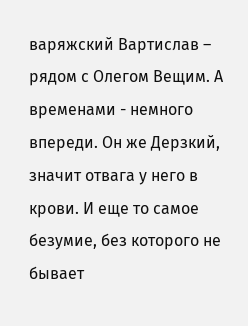варяжский Вартислав – рядом с Олегом Вещим. А временами - немного впереди. Он же Дерзкий, значит отвага у него в крови. И еще то самое безумие, без которого не бывает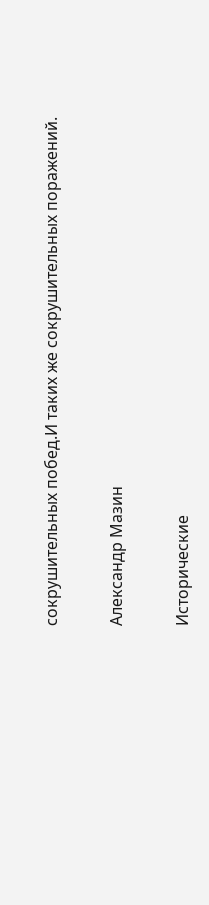сокрушительных побед.И таких же сокрушительных поражений.

Александр Мазин

Исторические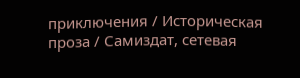приключения / Историческая проза / Самиздат, сетевая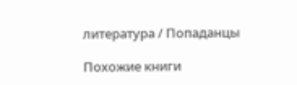литература / Попаданцы

Похожие книги